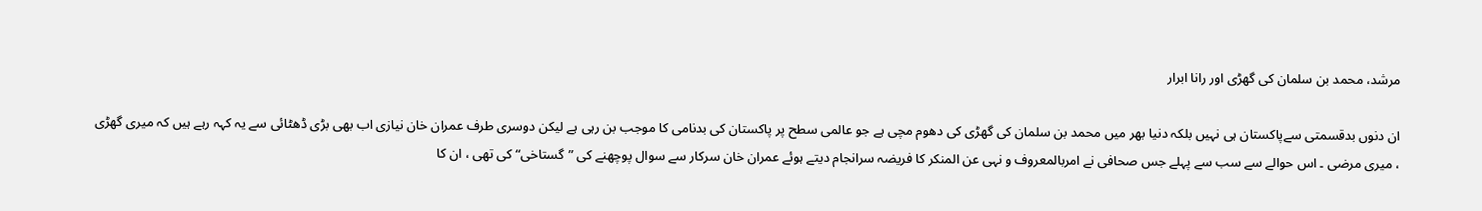مرشد، محمد بن سلمان کی گھڑی اور رانا ابرار

ان دنوں بدقسمتی سےپاکستان ہی نہیں بلکہ دنیا بھر میں محمد بن سلمان کی گھڑی کی دھوم مچی ہے جو عالمی سطح پر پاکستان کی بدنامی کا موجب بن رہی ہے لیکن دوسری طرف عمران خان نیازی اب بھی بڑی ڈھٹائی سے یہ کہہ رہے ہیں کہ میری گھڑی ، میری مرضی ۔ اس حوالے سے سب سے پہلے جس صحافی نے امربالمعروف و نہی عن المنکر کا فریضہ سرانجام دیتے ہوئے عمران خان سرکار سے سوال پوچھنے کی ”گستاخی“ کی تھی ، ان کا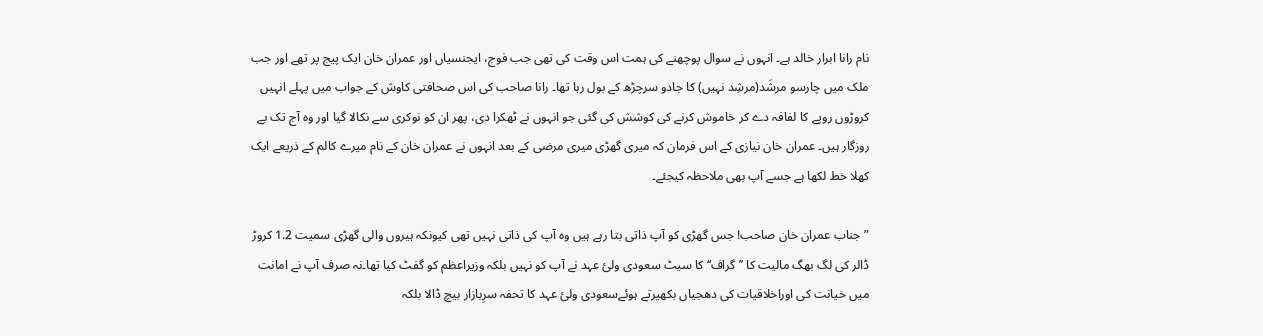نام رانا ابرار خالد ہے۔ انہوں نے سوال پوچھنے کی ہمت اس وقت کی تھی جب فوج، ایجنسیاں اور عمران خان ایک پیج پر تھے اور جب ملک میں چارسو مرشَد(مرشِد نہیں) کا جادو سرچڑھ کے بول رہا تھا۔ رانا صاحب کی اس صحافتی کاوش کے جواب میں پہلے انہیں کروڑوں روپے کا لفافہ دے کر خاموش کرنے کی کوشش کی گئی جو انہوں نے ٹھکرا دی، پھر ان کو نوکری سے نکالا گیا اور وہ آج تک بے روزگار ہیں۔ عمران خان نیازی کے اس فرمان کہ میری گھڑی میری مرضی کے بعد انہوں نے عمران خان کے نام میرے کالم کے ذریعے ایک کھلا خط لکھا ہے جسے آپ بھی ملاحظہ کیجئے۔

”جناب عمران خان صاحب! جس گھڑی کو آپ ذاتی بتا رہے ہیں وہ آپ کی ذاتی نہیں تھی کیونکہ ہیروں والی گھڑی سمیت 1.2 کروڑ ڈالر کی لگ بھگ مالیت کا ’’گراف‘‘ کا سیٹ سعودی ولیٔ عہد نے آپ کو نہیں بلکہ وزیراعظم کو گفٹ کیا تھا۔نہ صرف آپ نے امانت میں خیانت کی اوراخلاقیات کی دھجیاں بکھیرتے ہوئےسعودی ولیٔ عہد کا تحفہ سرِبازار بیچ ڈالا بلکہ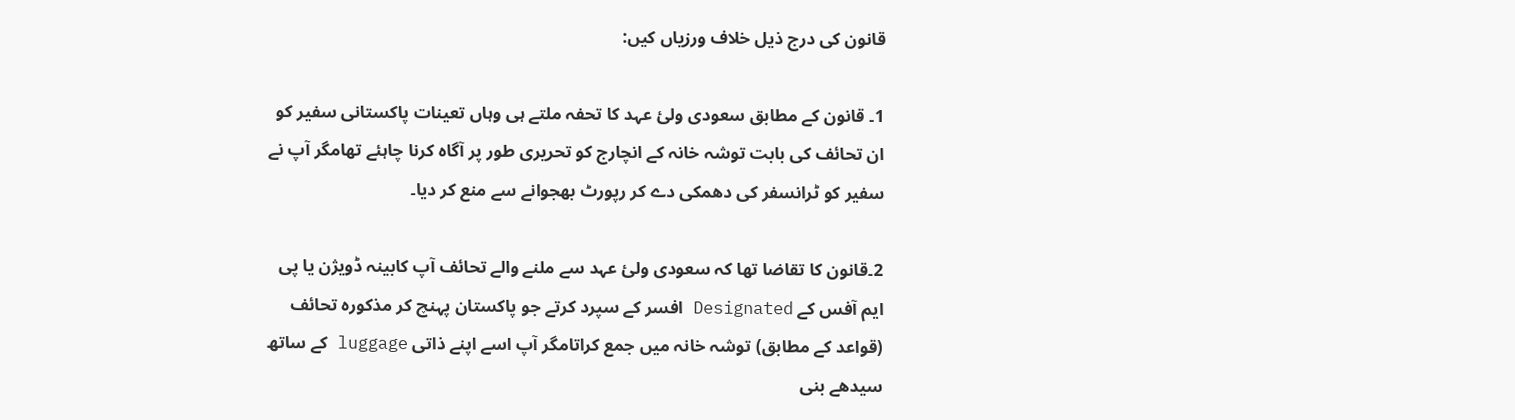قانون کی درج ذیل خلاف ورزیاں کیں:

1۔ قانون کے مطابق سعودی ولیٔ عہد کا تحفہ ملتے ہی وہاں تعینات پاکستانی سفیر کو ان تحائف کی بابت توشہ خانہ کے انچارج کو تحریری طور پر آگاہ کرنا چاہئے تھامگر آپ نے سفیر کو ٹرانسفر کی دھمکی دے کر رپورٹ بھجوانے سے منع کر دیا۔

2۔قانون کا تقاضا تھا کہ سعودی ولیٔ عہد سے ملنے والے تحائف آپ کابینہ ڈویژن یا پی ایم آفس کے Designated افسر کے سپرد کرتے جو پاکستان پہنچ کر مذکورہ تحائف (قواعد کے مطابق) توشہ خانہ میں جمع کراتامگر آپ اسے اپنے ذاتی luggage کے ساتھ سیدھے بنی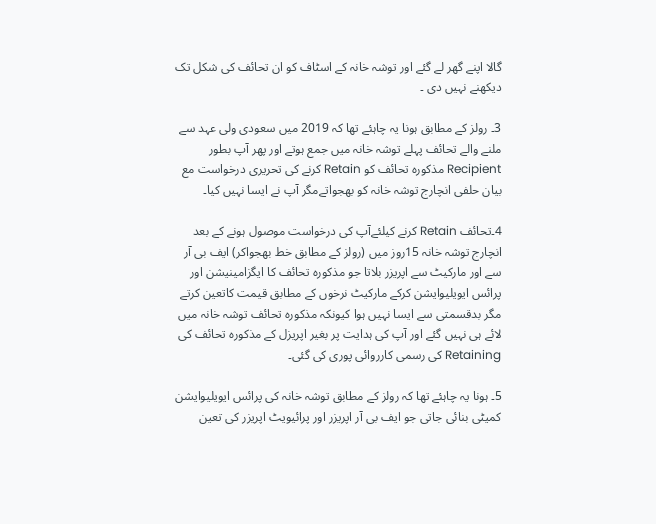گالا اپنے گھر لے گئے اور توشہ خانہ کے اسٹاف کو ان تحائف کی شکل تک دیکھنے نہیں دی ۔

3۔ رولز کے مطابق ہونا یہ چاہئے تھا کہ 2019 میں سعودی ولی عہد سے ملنے والے تحائف پہلے توشہ خانہ میں جمع ہوتے اور پھر آپ بطور Recipient مذکورہ تحائف کو Retain کرنے کی تحریری درخواست مع بیان حلفی انچارج توشہ خانہ کو بھجواتےمگر آپ نے ایسا نہیں کیا۔

4۔تحائف Retain کرنے کیلئےآپ کی درخواست موصول ہونے کے بعد انچارج توشہ خانہ 15روز میں (رولز کے مطابق خط بھجواکر) ایف بی آر سے اور مارکیٹ سے اپریزر بلاتا جو مذکورہ تحائف کا ایگزامینیشن اور پرائس ایویلیوایشن کرکے مارکیٹ نرخوں کے مطابق قیمت کاتعین کرتے مگر بدقسمتی سے ایسا نہیں ہوا کیونکہ مذکورہ تحائف توشہ خانہ میں لائے ہی نہیں گئے اور آپ کی ہدایت پر بغیر اپریزل کے مذکورہ تحائف کی Retaining کی رسمی کارروائی پوری کی گئی۔

5۔ ہونا یہ چاہئے تھا کہ رولز کے مطابق توشہ خانہ کی پرائس ایویلیوایشن کمیٹی بنائی جاتی جو ایف بی آر اپریزر اور پرائیویٹ اپریزر کی تعین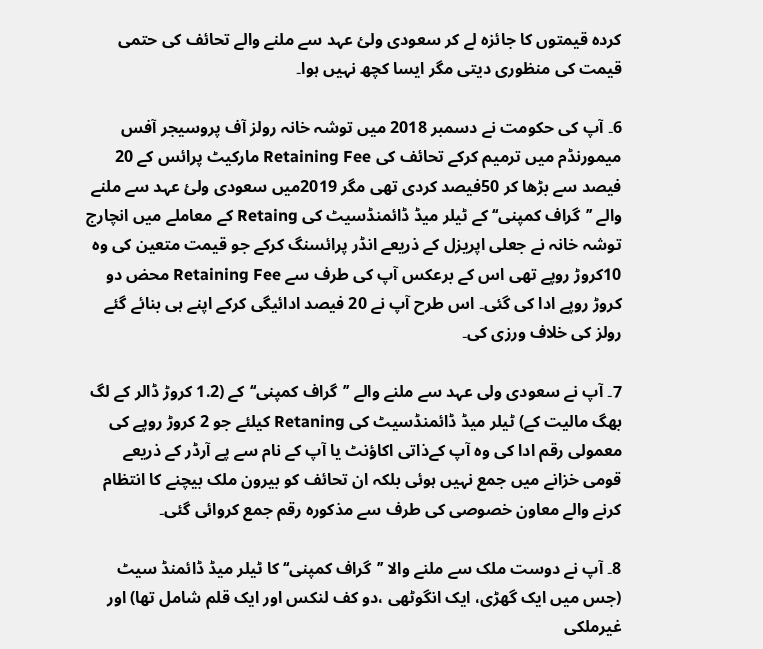کردہ قیمتوں کا جائزہ لے کر سعودی ولیٔ عہد سے ملنے والے تحائف کی حتمی قیمت کی منظوری دیتی مگر ایسا کچھ نہیں ہوا۔

6۔ آپ کی حکومت نے دسمبر 2018 میں توشہ خانہ رولز آف پروسیجر آفس میمورنڈم میں ترمیم کرکے تحائف کی Retaining Fee مارکیٹ پرائس کے 20 فیصد سے بڑھا کر 50فیصد کردی تھی مگر 2019میں سعودی ولیٔ عہد سے ملنے والے ’’گراف کمپنی‘‘ کے ٹیلر میڈ ڈائمنڈسیٹ کی Retaing کے معاملے میں انچارج توشہ خانہ نے جعلی اپریزل کے ذریعے انڈر پرائسنگ کرکے جو قیمت متعین کی وہ 10کروڑ روپے تھی اس کے برعکس آپ کی طرف سے Retaining Fee محض دو کروڑ روپے ادا کی گئی۔ اس طرح آپ نے 20 فیصد ادائیگی کرکے اپنے ہی بنائے گئے رولز کی خلاف ورزی کی۔

7۔ آپ نے سعودی ولی عہد سے ملنے والے ’’گراف کمپنی‘‘کے (1.2 کروڑ ڈالر کے لگ بھگ مالیت کے) ٹیلر میڈ ڈائمنڈسیٹ کی Retaning کیلئے جو 2 کروڑ روپے کی معمولی رقم ادا کی وہ آپ کےذاتی اکاؤنٹ یا آپ کے نام سے پے آرڈر کے ذریعے قومی خزانے میں جمع نہیں ہوئی بلکہ ان تحائف کو بیرون ملک بیچنے کا انتظام کرنے والے معاون خصوصی کی طرف سے مذکورہ رقم جمع کروائی گئی۔

8۔ آپ نے دوست ملک سے ملنے والا ’’گراف کمپنی‘‘ کا ٹیلر میڈ ڈائمنڈ سیٹ (جس میں ایک گھڑی، ایک انگوٹھی ،دو کف لنکس اور ایک قلم شامل تھا) اور غیرملکی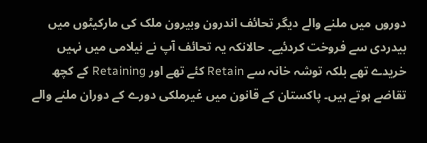دوروں میں ملنے والے دیگر تحائف اندرون وبیرون ملک کی مارکیٹوں میں بیدردی سے فروخت کردئیے۔ حالانکہ یہ تحائف آپ نے نیلامی میں نہیں خریدے تھے بلکہ توشہ خانہ سے Retain کئے تھے اور Retaining کے کچھ تقاضے ہوتے ہیں۔ پاکستان کے قانون میں غیرملکی دورے کے دوران ملنے والے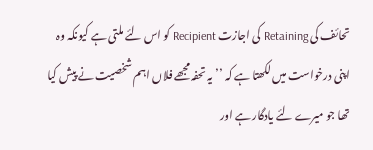تحائف کی Retaining کی اجازت Recipient کو اس لئے ملتی ہے کیونکہ وہ اپنی درخواست میں لکھتا ہے کہ ’’یہ تحفہ مجھے فلاں اہم شخصیت نے پیش کیا تھا جو میرے لئے یادگار ہے اور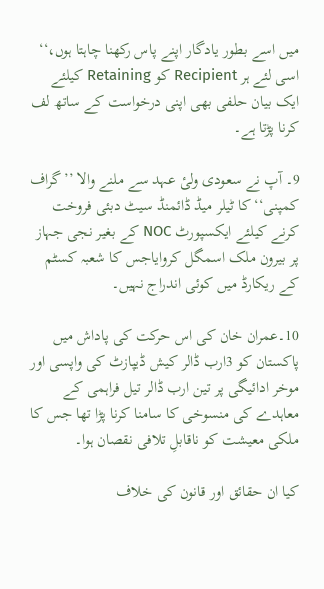میں اسے بطور یادگار اپنے پاس رکھنا چاہتا ہوں،‘‘ اسی لئے ہر Recipient کو Retaining کیلئے ایک بیان حلفی بھی اپنی درخواست کے ساتھ لف کرنا پڑتا ہے۔

9۔ آپ نے سعودی ولیٔ عہد سے ملنے والا ’’گراف کمپنی‘‘کا ٹیلر میڈ ڈائمنڈ سیٹ دبئی فروخت کرنے کیلئے ایکسپورٹ NOC کے بغیر نجی جہاز پر بیرون ملک اسمگل کروایاجس کا شعبہ کسٹم کے ریکارڈ میں کوئی اندراج نہیں۔

10۔عمران خان کی اس حرکت کی پاداش میں پاکستان کو 3ارب ڈالر کیش ڈیپازٹ کی واپسی اور موخر ادائیگی پر تین ارب ڈالر تیل فراہمی کے معاہدے کی منسوخی کا سامنا کرنا پڑا تھا جس کا ملکی معیشت کو ناقابلِ تلافی نقصان ہوا۔

کیا ان حقائق اور قانون کی خلاف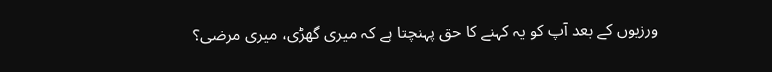ورزیوں کے بعد آپ کو یہ کہنے کا حق پہنچتا ہے کہ میری گھڑی، میری مرضی؟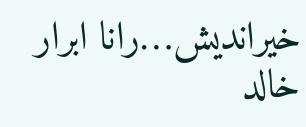خیراندیش…رانا ابرار خالد